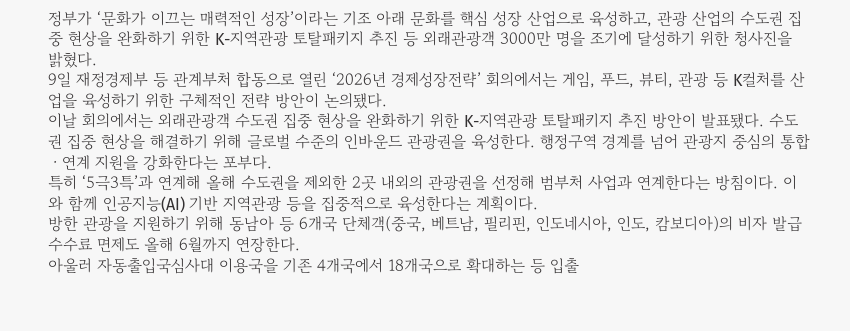정부가 ‘문화가 이끄는 매력적인 성장’이라는 기조 아래 문화를 핵심 성장 산업으로 육성하고, 관광 산업의 수도권 집중 현상을 완화하기 위한 K-지역관광 토탈패키지 추진 등 외래관광객 3000만 명을 조기에 달성하기 위한 청사진을 밝혔다.
9일 재정경제부 등 관계부처 합동으로 열린 ‘2026년 경제성장전략’ 회의에서는 게임, 푸드, 뷰티, 관광 등 K컬처를 산업을 육성하기 위한 구체적인 전략 방안이 논의됐다.
이날 회의에서는 외래관광객 수도권 집중 현상을 완화하기 위한 K-지역관광 토탈패키지 추진 방안이 발표됐다. 수도권 집중 현상을 해결하기 위해 글로벌 수준의 인바운드 관광권을 육성한다. 행정구역 경계를 넘어 관광지 중심의 통합ㆍ연계 지원을 강화한다는 포부다.
특히 ‘5극3특’과 연계해 올해 수도권을 제외한 2곳 내외의 관광권을 선정해 범부처 사업과 연계한다는 방침이다. 이와 함께 인공지능(AI) 기반 지역관광 등을 집중적으로 육성한다는 계획이다.
방한 관광을 지원하기 위해 동남아 등 6개국 단체객(중국, 베트남, 필리핀, 인도네시아, 인도, 캄보디아)의 비자 발급 수수료 면제도 올해 6월까지 연장한다.
아울러 자동출입국심사대 이용국을 기존 4개국에서 18개국으로 확대하는 등 입출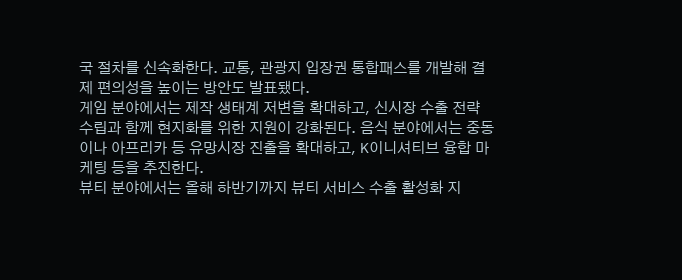국 절차를 신속화한다. 교통, 관광지 입장권 통합패스를 개발해 결제 편의성을 높이는 방안도 발표됐다.
게임 분야에서는 제작 생태계 저변을 확대하고, 신시장 수출 전략 수립과 함께 현지화를 위한 지원이 강화된다. 음식 분야에서는 중동이나 아프리카 등 유망시장 진출을 확대하고, K이니셔티브 융합 마케팅 등을 추진한다.
뷰티 분야에서는 올해 하반기까지 뷰티 서비스 수출 활성화 지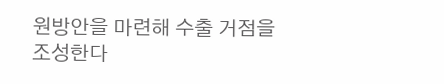원방안을 마련해 수출 거점을 조성한다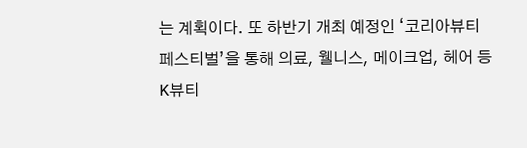는 계획이다. 또 하반기 개최 예정인 ‘코리아뷰티페스티벌’을 통해 의료, 웰니스, 메이크업, 헤어 등 K뷰티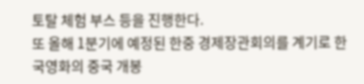토탈 체험 부스 등을 진행한다.
또 올해 1분기에 예정된 한중 경제장관회의를 계기로 한국영화의 중국 개봉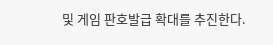및 게임 판호발급 확대를 추진한다.